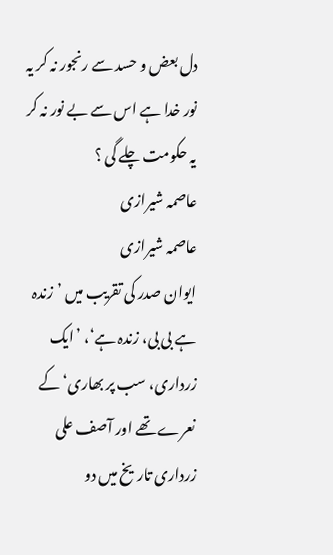دل بعض و حسد سے رنجور نہ کر یہ نور خدا ہے اس سے بے نور نہ کر
یہ حکومت چلے گی ؟
عاصمہ شیرازی
عاصمہ شیرازی
ایوان صدر کی تقریب میں ’زندہ ہے بی بی، زندہ ہے‘، ’ایک زرداری، سب پر بھاری‘ کے نعرے تھے اور آصف علی زرداری تاریخ میں دو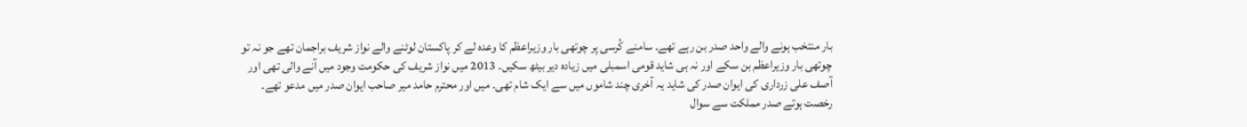بار منتخب ہونے والے واحد صدر بن رہے تھے۔ سامنے کُرسی پر چوتھی بار وزیراعظم کا وعدہ لے کر پاکستان لوٹنے والے نواز شریف براجمان تھے جو نہ تو چوتھی بار وزیراعظم بن سکے اور نہ ہی شاید قومی اسمبلی میں زیادہ دیر بیٹھ سکیں۔ 2013 میں نواز شریف کی حکومت وجود میں آنے والی تھی اور آصف علی زرداری کی ایوان صدر کی شاید یہ آخری چند شاموں میں سے ایک شام تھی۔ میں اور محترم حامد میر صاحب ایوان صدر میں مدعو تھے۔ رخصت ہوتے صدر مملکت سے سوال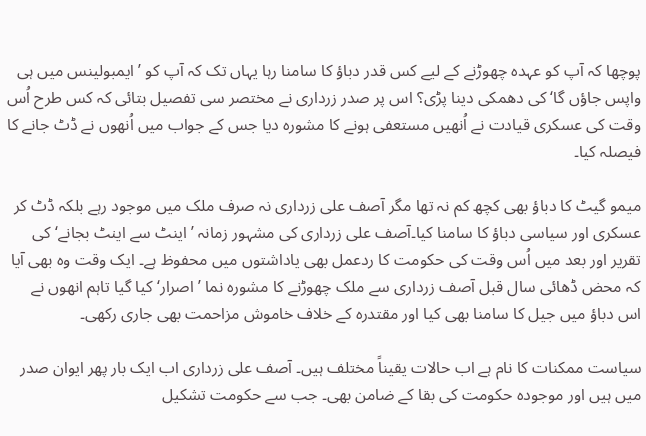پوچھا کہ آپ کو عہدہ چھوڑنے کے لیے کس قدر دباؤ کا سامنا رہا یہاں تک کہ آپ کو ’ایمبولینس میں ہی واپس جاؤں گا‘ کی دھمکی دینا پڑی؟ اس پر صدر زرداری نے مختصر سی تفصیل بتائی کہ کس طرح اُس وقت کی عسکری قیادت نے اُنھیں مستعفی ہونے کا مشورہ دیا جس کے جواب میں اُنھوں نے ڈٹ جانے کا فیصلہ کیا۔

میمو گیٹ کا دباؤ بھی کچھ کم نہ تھا مگر آصف علی زرداری نہ صرف ملک میں موجود رہے بلکہ ڈٹ کر عسکری اور سیاسی دباؤ کا سامنا کیا۔آصف علی زرداری کی مشہور زمانہ ’اینٹ سے اینٹ بجانے‘ کی تقریر اور بعد میں اُس وقت کی حکومت کا ردعمل بھی یاداشتوں میں محفوظ ہے۔ ایک وقت وہ بھی آیا کہ محض ڈھائی سال قبل آصف زرداری سے ملک چھوڑنے کا مشورہ نما ’اصرار‘ کیا گیا تاہم انھوں نے اس دباؤ میں جیل کا سامنا بھی کیا اور مقتدرہ کے خلاف خاموش مزاحمت بھی جاری رکھی۔

سیاست ممکنات کا نام ہے اب حالات یقیناً مختلف ہیں۔ آصف علی زرداری اب ایک بار پھر ایوان صدر میں ہیں اور موجودہ حکومت کی بقا کے ضامن بھی۔ جب سے حکومت تشکیل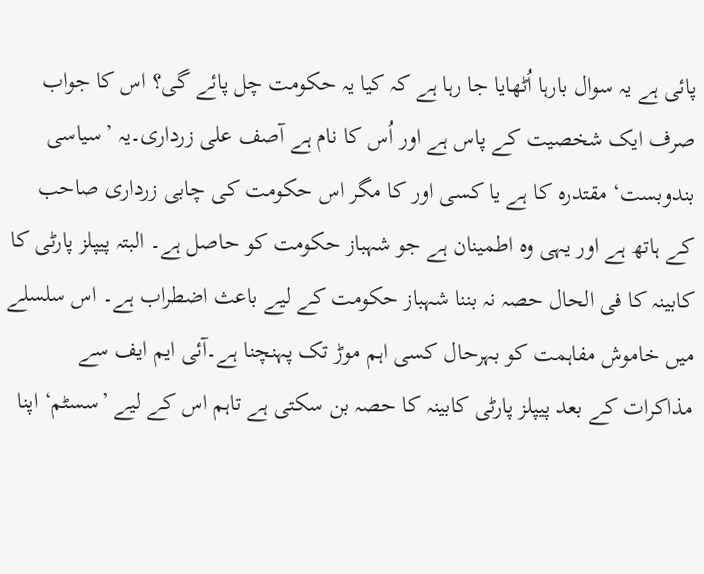پائی ہے یہ سوال بارہا اُٹھایا جا رہا ہے کہ کیا یہ حکومت چل پائے گی؟ اس کا جواب صرف ایک شخصیت کے پاس ہے اور اُس کا نام ہے آصف علی زرداری۔یہ ’سیاسی بندوبست‘ مقتدرہ کا ہے یا کسی اور کا مگر اس حکومت کی چابی زرداری صاحب کے ہاتھ ہے اور یہی وہ اطمینان ہے جو شہباز حکومت کو حاصل ہے۔ البتہ پیپلز پارٹی کا کابینہ کا فی الحال حصہ نہ بننا شہباز حکومت کے لیے باعث اضطراب ہے۔ اس سلسلے میں خاموش مفاہمت کو بہرحال کسی اہم موڑ تک پہنچنا ہے۔آئی ایم ایف سے مذاکرات کے بعد پیپلز پارٹی کابینہ کا حصہ بن سکتی ہے تاہم اس کے لیے ’سسٹم‘ اپنا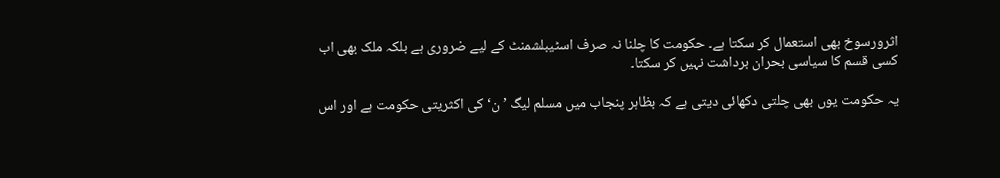اثرورسوخ بھی استعمال کر سکتا ہے۔ حکومت کا چلنا نہ صرف اسٹیبلشمنٹ کے لیے ضروری ہے بلکہ ملک بھی اب کسی قسم کا سیاسی بحران برداشت نہیں کر سکتا۔

یہ حکومت یوں بھی چلتی دکھائی دیتی ہے کہ بظاہر پنجاب میں مسلم لیگ ’ن‘ کی اکثریتی حکومت ہے اور اس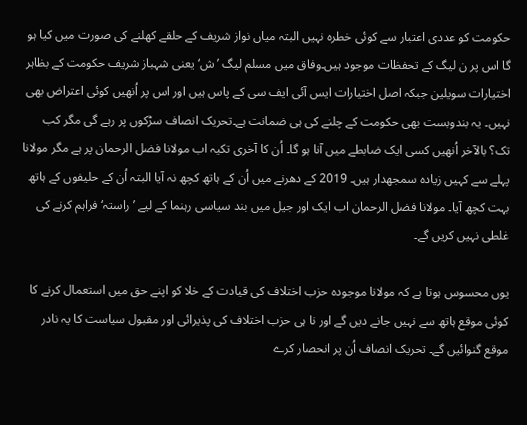حکومت کو عددی اعتبار سے کوئی خطرہ نہیں البتہ میاں نواز شریف کے حلقے کھلنے کی صورت میں کیا ہو گا اس پر ن لیگ کے تحفظات موجود ہیں۔وفاق میں مسلم لیگ ’ش‘ یعنی شہباز شریف حکومت کے بظاہر اختیارات سویلین جبکہ اصل اختیارات ایس آئی ایف سی کے پاس ہیں اور اس پر اُنھیں کوئی اعتراض بھی نہیں۔ یہ بندوبست بھی حکومت کے چلنے کی ہی ضمانت ہے۔تحریک انصاف سڑکوں پر رہے گی مگر کب تک؟ بالآخر اُنھیں کسی ایک ضابطے میں آنا ہو گا۔ اُن کا آخری تکیہ اب مولانا فضل الرحمان پر ہے مگر مولانا پہلے سے کہیں زیادہ سمجھدار ہیں۔ 2019 کے دھرنے میں اُن کے ہاتھ کچھ نہ آیا البتہ اُن کے حلیفوں کے ہاتھ بہت کچھ آیا۔ مولانا فضل الرحمان اب ایک اور جیل میں بند سیاسی رہنما کے لیے ’راستہ‘ فراہم کرنے کی غلطی نہیں کریں گے۔

یوں محسوس ہوتا ہے کہ مولانا موجودہ حزب اختلاف کی قیادت کے خلا کو اپنے حق میں استعمال کرنے کا کوئی موقع ہاتھ سے نہیں جانے دیں گے اور نا ہی حزب اختلاف کی پذیرائی اور مقبول سیاست کا یہ نادر موقع گنوائیں گے۔ تحریک انصاف اُن پر انحصار کرے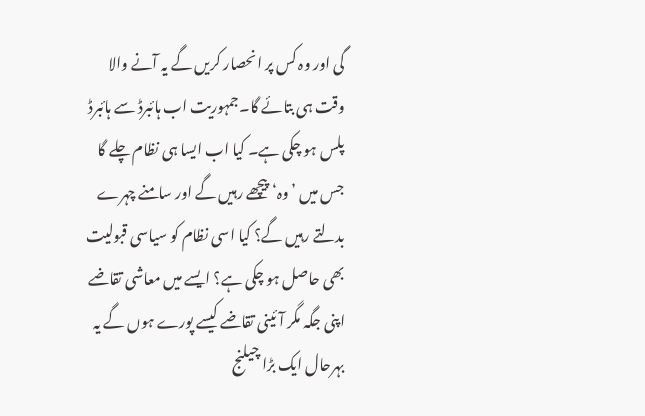گی اور وہ کس پر انحصار کریں گے یہ آنے والا وقت ہی بتائے گا۔جمہوریت اب ہائبرڈ سے ہائبرڈ پلس ہو چکی ہے۔ کیا اب ایسا ہی نظام چلے گا جس میں ’وہ‘ پیچھے رہیں گے اور سامنے چہرے بدلتے رہیں گے؟ کیا اسی نظام کو سیاسی قبولیت بھی حاصل ہو چکی ہے؟ ایسے میں معاشی تقاضے اپنی جگہ مگر آئینی تقاضے کیسے پورے ہوں گے یہ بہرحال ایک بڑا چیلنج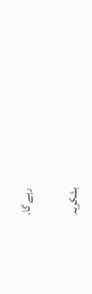رہے گا۔

بشکریہ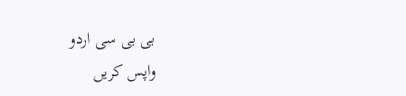بی بی سی اردو
واپس کریں